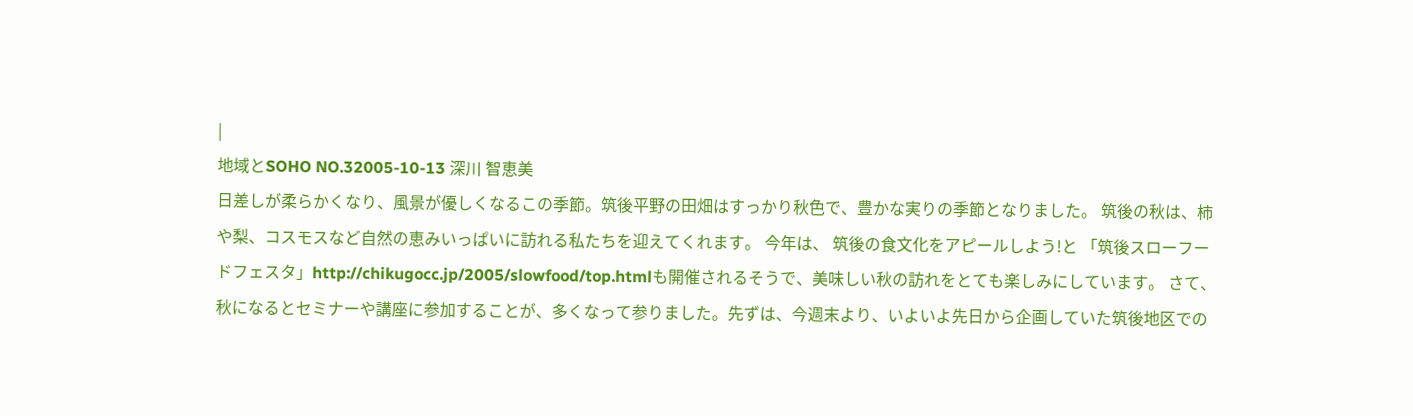|
地域とSOHO NO.32005-10-13 深川 智恵美
日差しが柔らかくなり、風景が優しくなるこの季節。筑後平野の田畑はすっかり秋色で、豊かな実りの季節となりました。 筑後の秋は、柿や梨、コスモスなど自然の恵みいっぱいに訪れる私たちを迎えてくれます。 今年は、 筑後の食文化をアピールしよう!と 「筑後スローフードフェスタ」http://chikugocc.jp/2005/slowfood/top.htmlも開催されるそうで、美味しい秋の訪れをとても楽しみにしています。 さて、秋になるとセミナーや講座に参加することが、多くなって参りました。先ずは、今週末より、いよいよ先日から企画していた筑後地区での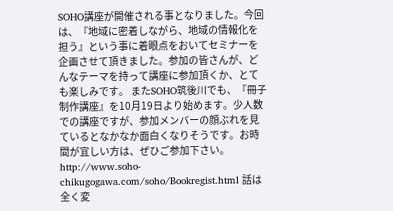SOHO講座が開催される事となりました。今回は、『地域に密着しながら、地域の情報化を担う』という事に着眼点をおいてセミナーを企画させて頂きました。参加の皆さんが、どんなテーマを持って講座に参加頂くか、とても楽しみです。 またSOHO筑後川でも、『冊子制作講座』を10月19日より始めます。少人数での講座ですが、参加メンバーの顔ぶれを見ているとなかなか面白くなりそうです。お時間が宜しい方は、ぜひご参加下さい。http://www.soho-chikugogawa.com/soho/Bookregist.html 話は全く変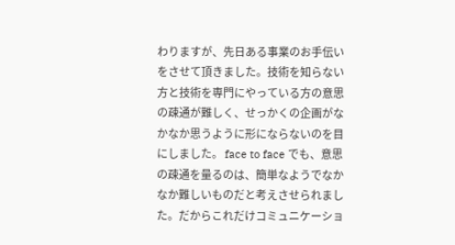わりますが、先日ある事業のお手伝いをさせて頂きました。技術を知らない方と技術を専門にやっている方の意思の疎通が難しく、せっかくの企画がなかなか思うように形にならないのを目にしました。 face to face でも、意思の疎通を量るのは、簡単なようでなかなか難しいものだと考えさせられました。だからこれだけコミュニケーショ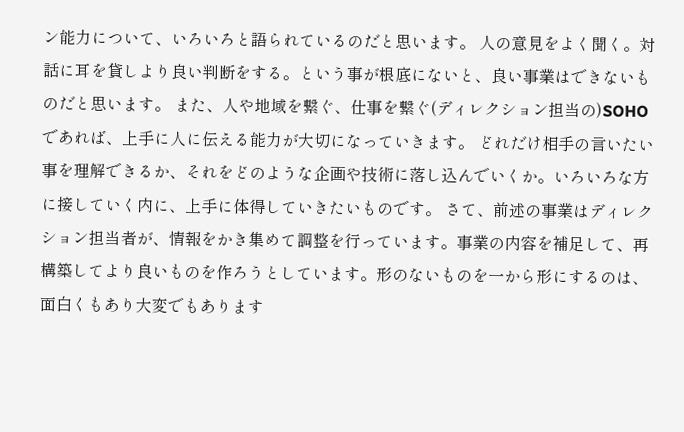ン能力について、いろいろと語られているのだと思います。 人の意見をよく聞く。対話に耳を貸しより良い判断をする。という事が根底にないと、良い事業はできないものだと思います。 また、人や地域を繋ぐ、仕事を繋ぐ(ディレクション担当の)SOHOであれば、上手に人に伝える能力が大切になっていきます。 どれだけ相手の言いたい事を理解できるか、それをどのような企画や技術に落し込んでいくか。いろいろな方に接していく内に、上手に体得していきたいものです。 さて、前述の事業はディレクション担当者が、情報をかき集めて調整を行っています。事業の内容を補足して、再構築してより良いものを作ろうとしています。形のないものを一から形にするのは、面白くもあり大変でもあります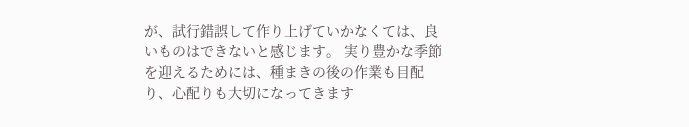が、試行錯誤して作り上げていかなくては、良いものはできないと感じます。 実り豊かな季節を迎えるためには、種まきの後の作業も目配り、心配りも大切になってきます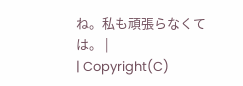ね。私も頑張らなくては。 |
| Copyright(C)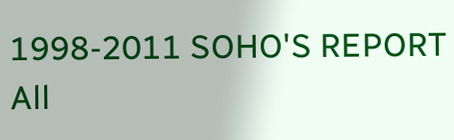1998-2011 SOHO'S REPORT All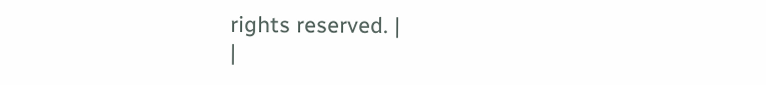rights reserved. |
|